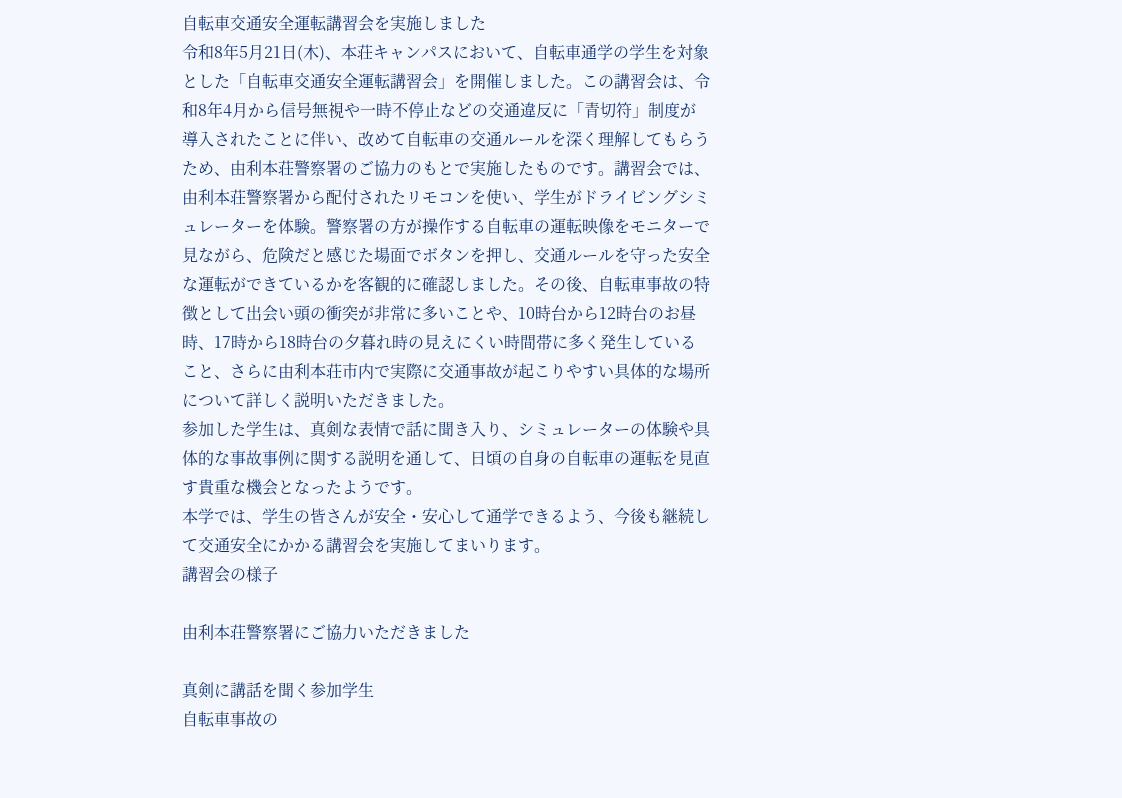自転車交通安全運転講習会を実施しました
令和8年5月21日(木)、本荘キャンパスにおいて、自転車通学の学生を対象とした「自転車交通安全運転講習会」を開催しました。この講習会は、令和8年4月から信号無視や一時不停止などの交通違反に「青切符」制度が導入されたことに伴い、改めて自転車の交通ルールを深く理解してもらうため、由利本荘警察署のご協力のもとで実施したものです。講習会では、由利本荘警察署から配付されたリモコンを使い、学生がドライビングシミュレーターを体験。警察署の方が操作する自転車の運転映像をモニターで見ながら、危険だと感じた場面でボタンを押し、交通ルールを守った安全な運転ができているかを客観的に確認しました。その後、自転車事故の特徴として出会い頭の衝突が非常に多いことや、10時台から12時台のお昼時、17時から18時台の夕暮れ時の見えにくい時間帯に多く発生していること、さらに由利本荘市内で実際に交通事故が起こりやすい具体的な場所について詳しく説明いただきました。
参加した学生は、真剣な表情で話に聞き入り、シミュレーターの体験や具体的な事故事例に関する説明を通して、日頃の自身の自転車の運転を見直す貴重な機会となったようです。
本学では、学生の皆さんが安全・安心して通学できるよう、今後も継続して交通安全にかかる講習会を実施してまいります。
講習会の様子

由利本荘警察署にご協力いただきました

真剣に講話を聞く参加学生
自転車事故の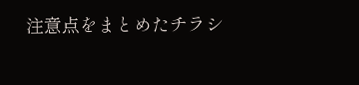注意点をまとめたチラシ